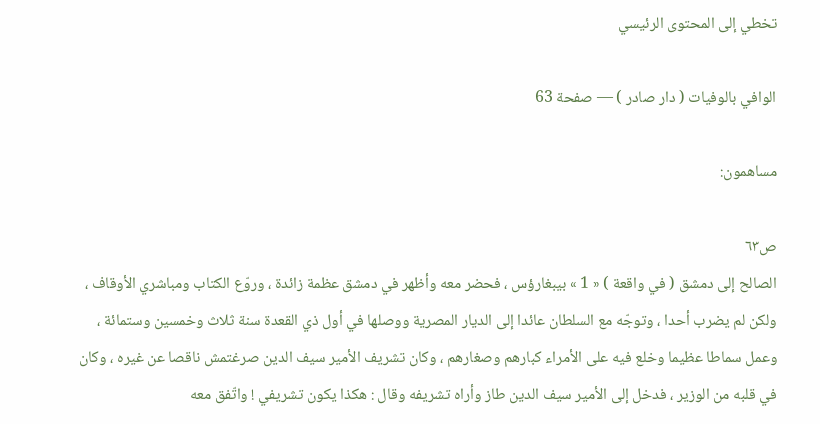تخطي إلى المحتوى الرئيسي

الوافي بالوفيات ( دار صادر ) — صفحة 63

مساهمون:

ص٦٣
الصالح إلى دمشق ( في واقعة ) « 1 » بيبغارؤس ، فحضر معه وأظهر في دمشق عظمة زائدة ، وروّع الكتاب ومباشري الأوقاف ، ولكن لم يضرب أحدا ، وتوجّه مع السلطان عائدا إلى الديار المصرية ووصلها في أول ذي القعدة سنة ثلاث وخمسين وستمائة ، وعمل سماطا عظيما وخلع فيه على الأمراء كبارهم وصغارهم ، وكان تشريف الأمير سيف الدين صرغتمش ناقصا عن غيره ، وكان في قلبه من الوزير ، فدخل إلى الأمير سيف الدين طاز وأراه تشريفه وقال : هكذا يكون تشريفي ! واتّفق معه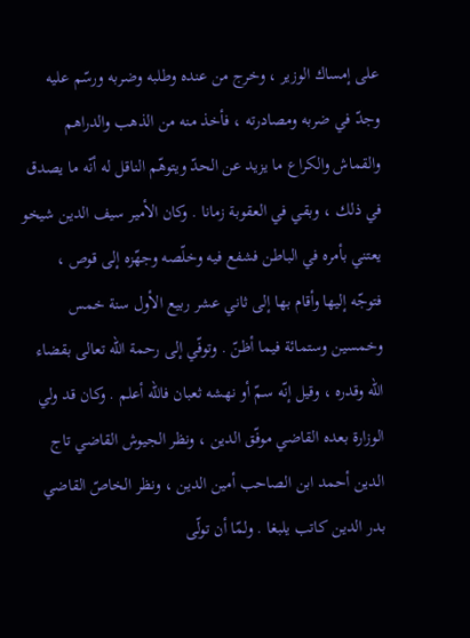على إمساك الوزير ، وخرج من عنده وطلبه وضربه ورسّم عليه وجدّ في ضربه ومصادرته ، فأخذ منه من الذهب والدراهم والقماش والكراع ما يزيد عن الحدّ ويتوهّم الناقل له أنّه ما يصدق في ذلك ، وبقي في العقوبة زمانا . وكان الأمير سيف الدين شيخو يعتني بأمره في الباطن فشفع فيه وخلّصه وجهّزه إلى قوص ، فتوجّه إليها وأقام بها إلى ثاني عشر ربيع الأول سنة خمس وخمسين وستمائة فيما أظنّ . وتوفّي إلى رحمة اللّه تعالى بقضاء اللّه وقدره ، وقيل إنّه سمّ أو نهشه ثعبان فاللّه أعلم . وكان قد ولي الوزارة بعده القاضي موفّق الدين ، ونظر الجيوش القاضي تاج الدين أحمد ابن الصاحب أمين الدين ، ونظر الخاصّ القاضي بدر الدين كاتب يلبغا . ولمّا أن تولّى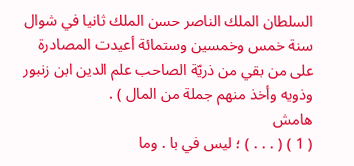السلطان الملك الناصر حسن الملك ثانيا في شوال سنة خمس وخمسين وستمائة أعيدت المصادرة على من بقي من ذريّة الصاحب علم الدين ابن زنبور وذويه وأخذ منهم جملة من المال ) .
هامش
( 1 ) ( . . . ) ؛ ليس في با . وما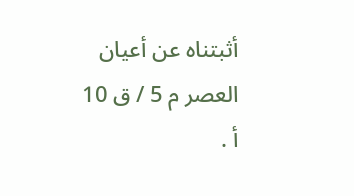أثبتناه عن أعيان العصر م 5 / ق 10 أ .